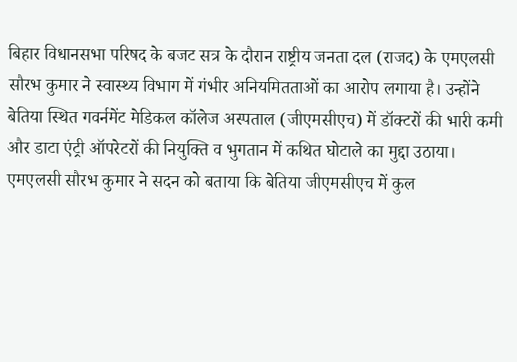बिहार विधानसभा परिषद के बजट सत्र के दौरान राष्ट्रीय जनता दल (राजद) के एमएलसी सौरभ कुमार ने स्वास्थ्य विभाग में गंभीर अनियमितताओं का आरोप लगाया है। उन्होंने बेतिया स्थित गवर्नमेंट मेडिकल कॉलेज अस्पताल (जीएमसीएच) में डॉक्टरों की भारी कमी और डाटा एंट्री ऑपरेटरों की नियुक्ति व भुगतान में कथित घोटाले का मुद्दा उठाया। एमएलसी सौरभ कुमार ने सदन को बताया कि बेतिया जीएमसीएच में कुल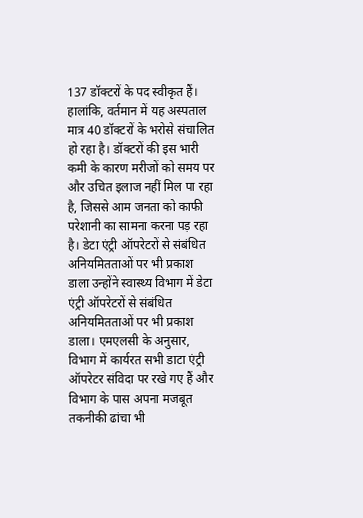137 डॉक्टरों के पद स्वीकृत हैं। हालांकि, वर्तमान में यह अस्पताल मात्र 40 डॉक्टरों के भरोसे संचालित हो रहा है। डॉक्टरों की इस भारी कमी के कारण मरीजों को समय पर और उचित इलाज नहीं मिल पा रहा है, जिससे आम जनता को काफी परेशानी का सामना करना पड़ रहा है। डेटा एंट्री ऑपरेटरों से संबंधित अनियमितताओं पर भी प्रकाश डाला उन्होंने स्वास्थ्य विभाग में डेटा एंट्री ऑपरेटरों से संबंधित अनियमितताओं पर भी प्रकाश डाला। एमएलसी के अनुसार, विभाग में कार्यरत सभी डाटा एंट्री ऑपरेटर संविदा पर रखे गए हैं और विभाग के पास अपना मजबूत तकनीकी ढांचा भी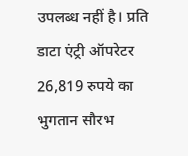उपलब्ध नहीं है। प्रति डाटा एंट्री ऑपरेटर 26,819 रुपये का भुगतान सौरभ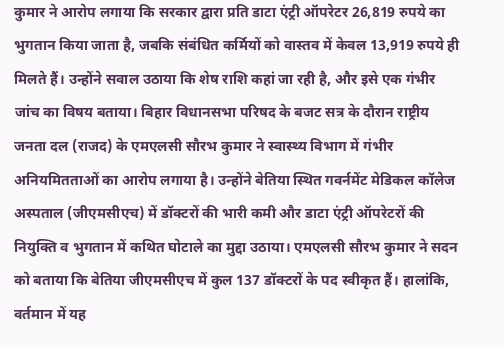कुमार ने आरोप लगाया कि सरकार द्वारा प्रति डाटा एंट्री ऑपरेटर 26,819 रुपये का भुगतान किया जाता है, जबकि संबंधित कर्मियों को वास्तव में केवल 13,919 रुपये ही मिलते हैं। उन्होंने सवाल उठाया कि शेष राशि कहां जा रही है, और इसे एक गंभीर जांच का विषय बताया। बिहार विधानसभा परिषद के बजट सत्र के दौरान राष्ट्रीय जनता दल (राजद) के एमएलसी सौरभ कुमार ने स्वास्थ्य विभाग में गंभीर अनियमितताओं का आरोप लगाया है। उन्होंने बेतिया स्थित गवर्नमेंट मेडिकल कॉलेज अस्पताल (जीएमसीएच) में डॉक्टरों की भारी कमी और डाटा एंट्री ऑपरेटरों की नियुक्ति व भुगतान में कथित घोटाले का मुद्दा उठाया। एमएलसी सौरभ कुमार ने सदन को बताया कि बेतिया जीएमसीएच में कुल 137 डॉक्टरों के पद स्वीकृत हैं। हालांकि, वर्तमान में यह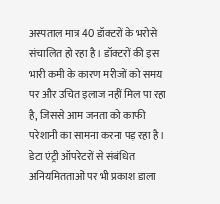अस्पताल मात्र 40 डॉक्टरों के भरोसे संचालित हो रहा है। डॉक्टरों की इस भारी कमी के कारण मरीजों को समय पर और उचित इलाज नहीं मिल पा रहा है, जिससे आम जनता को काफी परेशानी का सामना करना पड़ रहा है। डेटा एंट्री ऑपरेटरों से संबंधित अनियमितताओं पर भी प्रकाश डाला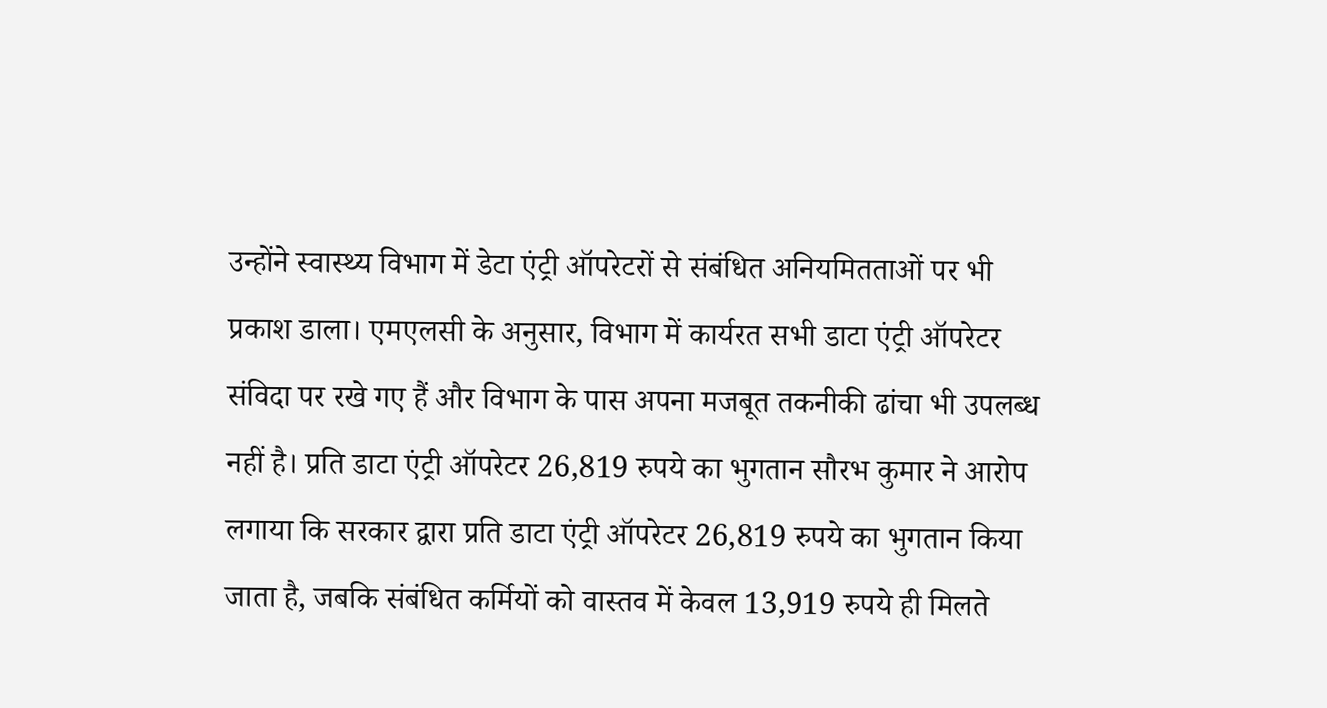उन्होंने स्वास्थ्य विभाग में डेटा एंट्री ऑपरेटरों से संबंधित अनियमितताओं पर भी प्रकाश डाला। एमएलसी के अनुसार, विभाग में कार्यरत सभी डाटा एंट्री ऑपरेटर संविदा पर रखे गए हैं और विभाग के पास अपना मजबूत तकनीकी ढांचा भी उपलब्ध नहीं है। प्रति डाटा एंट्री ऑपरेटर 26,819 रुपये का भुगतान सौरभ कुमार ने आरोप लगाया कि सरकार द्वारा प्रति डाटा एंट्री ऑपरेटर 26,819 रुपये का भुगतान किया जाता है, जबकि संबंधित कर्मियों को वास्तव में केवल 13,919 रुपये ही मिलते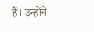हैं। उन्होंने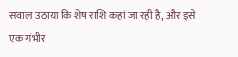सवाल उठाया कि शेष राशि कहां जा रही है, और इसे एक गंभीर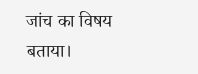जांच का विषय बताया।